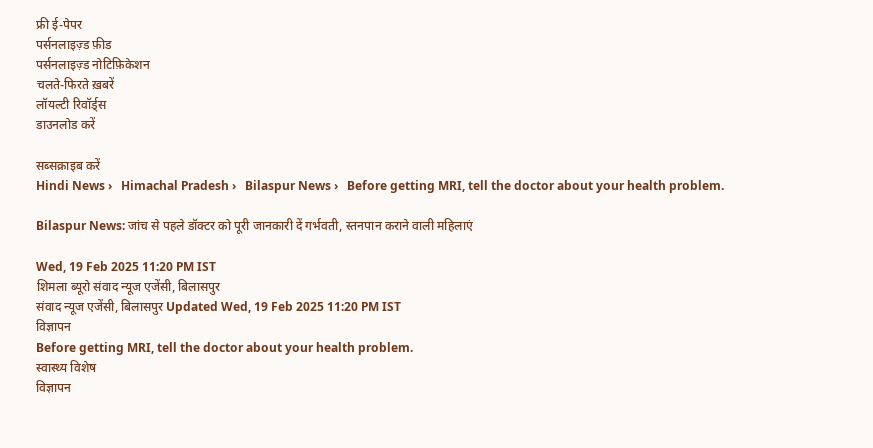फ्री ई-पेपर
पर्सनलाइज़्ड फ़ीड
पर्सनलाइज़्ड नोटिफ़िकेशन
चलते-फिरते ख़बरें
लॉयल्टी रिवॉर्ड्स
डाउनलोड करें

सब्सक्राइब करें
Hindi News ›   Himachal Pradesh ›   Bilaspur News ›   Before getting MRI, tell the doctor about your health problem.

Bilaspur News: जांच से पहले डॉक्टर को पूरी जानकारी दें गर्भवती, स्तनपान कराने वाली महिलाएं

Wed, 19 Feb 2025 11:20 PM IST
शिमला ब्यूरो संवाद न्यूज एजेंसी, बिलासपुर
संवाद न्यूज एजेंसी, बिलासपुर Updated Wed, 19 Feb 2025 11:20 PM IST
विज्ञापन
Before getting MRI, tell the doctor about your health problem.
स्वास्थ्य विशेष
विज्ञापन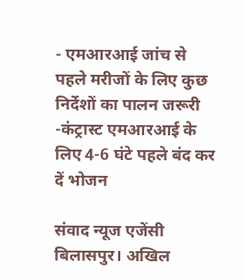- एमआरआई जांच से पहले मरीजों के लिए कुछ निर्देशों का पालन जरूरी
-कंट्रास्ट एमआरआई के लिए 4-6 घंटे पहले बंद कर दें भोजन

संवाद न्यूज एजेंसी
बिलासपुर। अखिल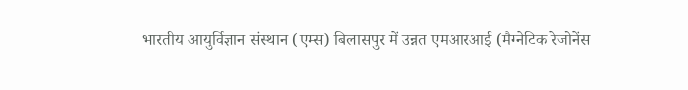भारतीय आयुर्विज्ञान संस्थान (एम्स) बिलासपुर में उन्नत एमआरआई (मैग्नेटिक रेजोनेंस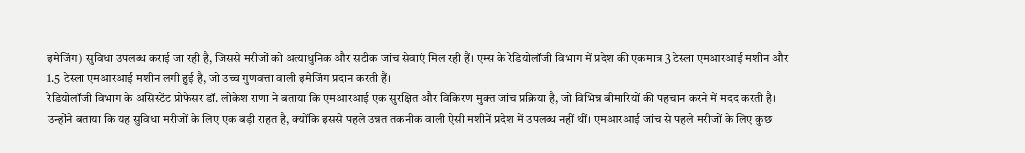इमेजिंग) सुविधा उपलब्ध कराई जा रही है, जिससे मरीजों को अत्याधुनिक और सटीक जांच सेवाएं मिल रही हैं। एम्स के रेडियोलॉजी विभाग में प्रदेश की एकमात्र 3 टेस्ला एमआरआई मशीन और 1.5 टेस्ला एमआरआई मशीन लगी हुई है, जो उच्च गुणवत्ता वाली इमेजिंग प्रदान करती हैं।
रेडियोलॉजी विभाग के असिस्टेंट प्रोफेसर डॉ. लोकेश राणा ने बताया कि एमआरआई एक सुरक्षित और विकिरण मुक्त जांच प्रक्रिया है, जो विभिन्न बीमारियों की पहचान करने में मदद करती है। उन्होंने बताया कि यह सुविधा मरीजों के लिए एक बड़ी राहत है, क्योंकि इससे पहले उन्नत तकनीक वाली ऐसी मशीनें प्रदेश में उपलब्ध नहीं थीं। एमआरआई जांच से पहले मरीजों के लिए कुछ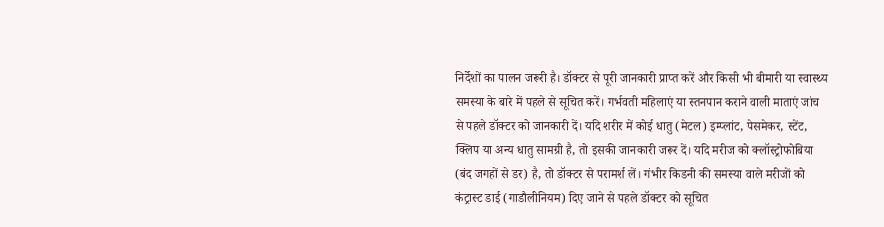निर्देशों का पालन जरूरी है। डॉक्टर से पूरी जानकारी प्राप्त करें और किसी भी बीमारी या स्वास्थ्य समस्या के बारे में पहले से सूचित करें। गर्भवती महिलाएं या स्तनपान कराने वाली माताएं जांच से पहले डॉक्टर को जानकारी दें। यदि शरीर में कोई धातु (मेटल) इम्प्लांट, पेसमेकर, स्टेंट, क्लिप या अन्य धातु सामग्री है, तो इसकी जानकारी जरूर दें। यदि मरीज को क्लॉस्ट्रोफोबिया (बंद जगहों से डर) है, तो डॉक्टर से परामर्श लें। गंभीर किडनी की समस्या वाले मरीजों को कंट्रास्ट डाई (गाडौलीनियम) दिए जाने से पहले डॉक्टर को सूचित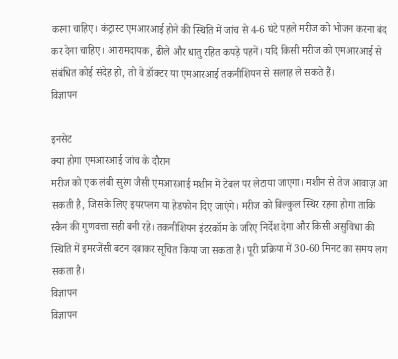करना चाहिए। कंट्रास्ट एमआरआई होने की स्थिति में जांच से 4-6 घंटे पहले मरीज को भोजन करना बंद कर देना चाहिए। आरामदायक, ढीले और धातु रहित कपड़े पहनें। यदि किसी मरीज को एमआरआई से संबंधित कोई संदेह हो, तो वे डॉक्टर या एमआरआई तकनीशियन से सलाह ले सकते हैं।
विज्ञापन

इनसेट
क्या होगा एमआरआई जांच के दौरान
मरीज को एक लंबी सुरंग जैसी एमआरआई मशीन में टेबल पर लेटाया जाएगा। मशीन से तेज आवाज़ आ सकती है, जिसके लिए इयरप्लग या हेडफोन दिए जाएंगे। मरीज को बिल्कुल स्थिर रहना होगा ताकि स्कैन की गुणवत्ता सही बनी रहे। तकनीशियन इंटरकॉम के जरिए निर्देश देगा और किसी असुविधा की स्थिति में इमरजेंसी बटन दबाकर सूचित किया जा सकता है। पूरी प्रक्रिया में 30-60 मिनट का समय लग सकता है।
विज्ञापन
विज्ञापन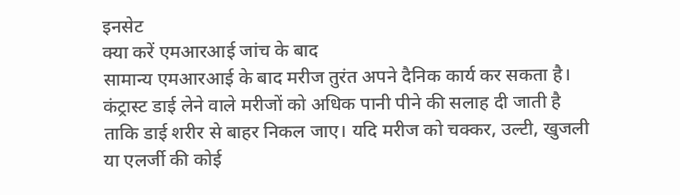इनसेट
क्या करें एमआरआई जांच के बाद
सामान्य एमआरआई के बाद मरीज तुरंत अपने दैनिक कार्य कर सकता है। कंट्रास्ट डाई लेने वाले मरीजों को अधिक पानी पीने की सलाह दी जाती है ताकि डाई शरीर से बाहर निकल जाए। यदि मरीज को चक्कर, उल्टी, खुजली या एलर्जी की कोई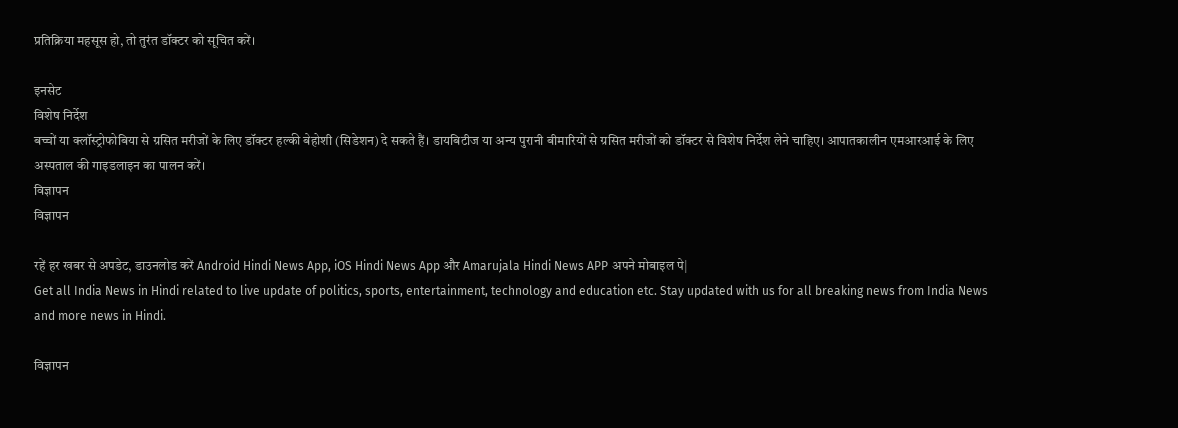प्रतिक्रिया महसूस हो, तो तुरंत डॉक्टर को सूचित करें।

इनसेट
विशेष निर्देश
बच्चों या क्लॉस्ट्रोफोबिया से ग्रसित मरीजों के लिए डॉक्टर हल्की बेहोशी (सिडेशन) दे सकते हैं। डायबिटीज या अन्य पुरानी बीमारियों से ग्रसित मरीजों को डॉक्टर से विशेष निर्देश लेने चाहिए। आपातकालीन एमआरआई के लिए अस्पताल की गाइडलाइन का पालन करें।
विज्ञापन
विज्ञापन

रहें हर खबर से अपडेट, डाउनलोड करें Android Hindi News App, iOS Hindi News App और Amarujala Hindi News APP अपने मोबाइल पे|
Get all India News in Hindi related to live update of politics, sports, entertainment, technology and education etc. Stay updated with us for all breaking news from India News and more news in Hindi.

विज्ञापन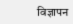विज्ञापन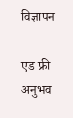विज्ञापन

एड फ्री अनुभव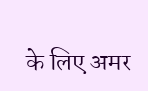के लिए अमर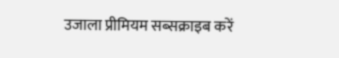उजाला प्रीमियम सब्सक्राइब करें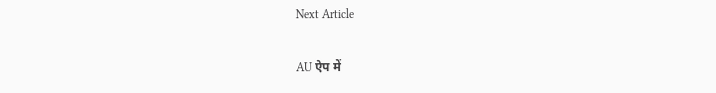Next Article

AU ऐप में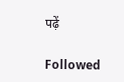पढ़ें

Followed